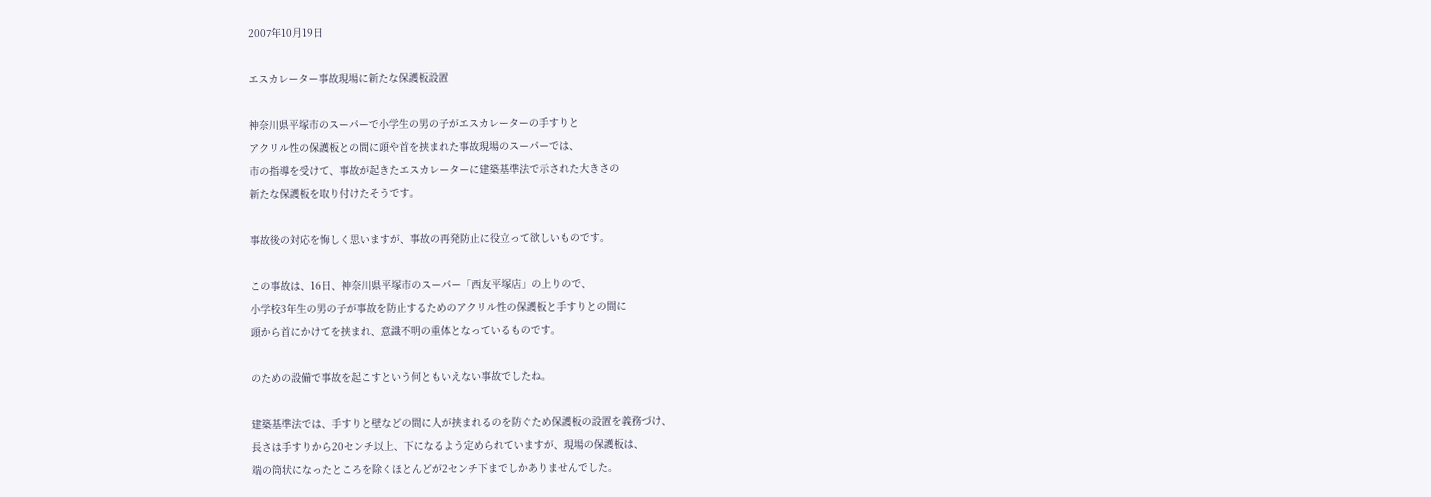2007年10月19日

エスカレーター事故現場に新たな保護板設置

神奈川県平塚市のスーパーで小学生の男の子がエスカレーターの手すりと
アクリル性の保護板との間に頭や首を挟まれた事故現場のスーパーでは、
市の指導を受けて、事故が起きたエスカレーターに建築基準法で示された大きさの
新たな保護板を取り付けたそうです。

事故後の対応を悔しく思いますが、事故の再発防止に役立って欲しいものです。

この事故は、16日、神奈川県平塚市のスーパー「西友平塚店」の上りので、
小学校3年生の男の子が事故を防止するためのアクリル性の保護板と手すりとの間に
頭から首にかけてを挟まれ、意識不明の重体となっているものです。

のための設備で事故を起こすという何ともいえない事故でしたね。

建築基準法では、手すりと壁などの間に人が挟まれるのを防ぐため保護板の設置を義務づけ、
長さは手すりから20センチ以上、下になるよう定められていますが、現場の保護板は、
端の筒状になったところを除くほとんどが2センチ下までしかありませんでした。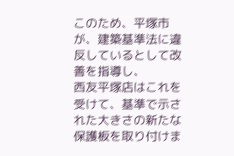このため、平塚市が、建築基準法に違反しているとして改善を指導し、
西友平塚店はこれを受けて、基準で示された大きさの新たな保護板を取り付けま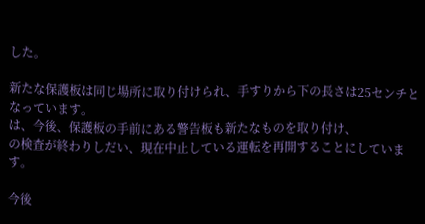した。

新たな保護板は同じ場所に取り付けられ、手すりから下の長さは25センチとなっています。
は、今後、保護板の手前にある警告板も新たなものを取り付け、
の検査が終わりしだい、現在中止している運転を再開することにしています。

今後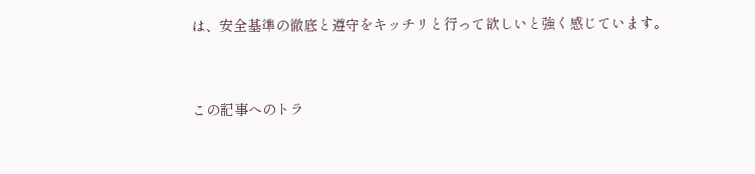は、安全基準の徹底と遵守をキッチリと行って欲しいと強く感じています。


この記事へのトラ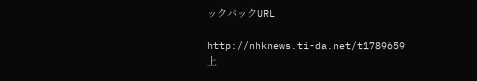ックバックURL

http://nhknews.ti-da.net/t1789659
上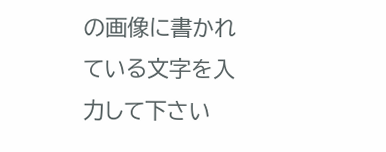の画像に書かれている文字を入力して下さい